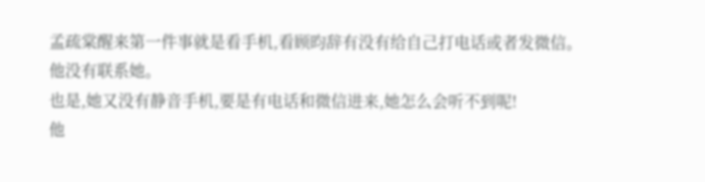孟疏棠醒来第一件事就是看手机,看顾昀辞有没有给自己打电话或者发微信。
他没有联系她。
也是,她又没有静音手机,要是有电话和微信进来,她怎么会听不到呢!
他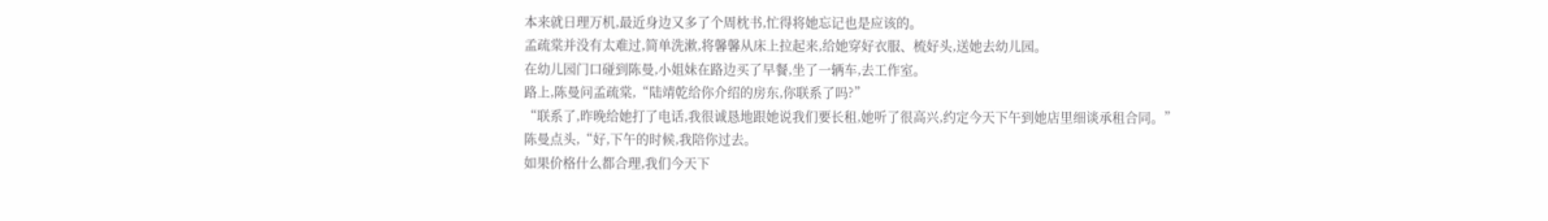本来就日理万机,最近身边又多了个周枕书,忙得将她忘记也是应该的。
孟疏棠并没有太难过,简单洗漱,将馨馨从床上拉起来,给她穿好衣服、梳好头,送她去幼儿园。
在幼儿园门口碰到陈曼,小姐妹在路边买了早餐,坐了一辆车,去工作室。
路上,陈曼问孟疏棠,“陆靖乾给你介绍的房东,你联系了吗?”
“联系了,昨晚给她打了电话,我很诚恳地跟她说我们要长租,她听了很高兴,约定今天下午到她店里细谈承租合同。”
陈曼点头,“好,下午的时候,我陪你过去。
如果价格什么都合理,我们今天下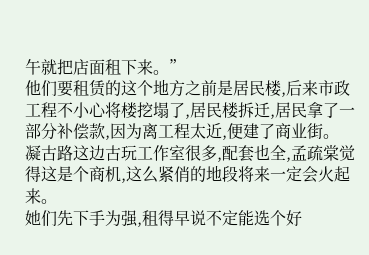午就把店面租下来。”
他们要租赁的这个地方之前是居民楼,后来市政工程不小心将楼挖塌了,居民楼拆迁,居民拿了一部分补偿款,因为离工程太近,便建了商业街。
凝古路这边古玩工作室很多,配套也全,孟疏棠觉得这是个商机,这么紧俏的地段将来一定会火起来。
她们先下手为强,租得早说不定能选个好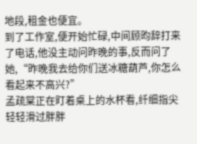地段,租金也便宜。
到了工作室,便开始忙碌,中间顾昀辞打来了电话,他没主动问昨晚的事,反而问了她,“昨晚我去给你们送冰糖葫芦,你怎么看起来不高兴?”
孟疏棠正在盯着桌上的水杯看,纤细指尖轻轻滑过胖胖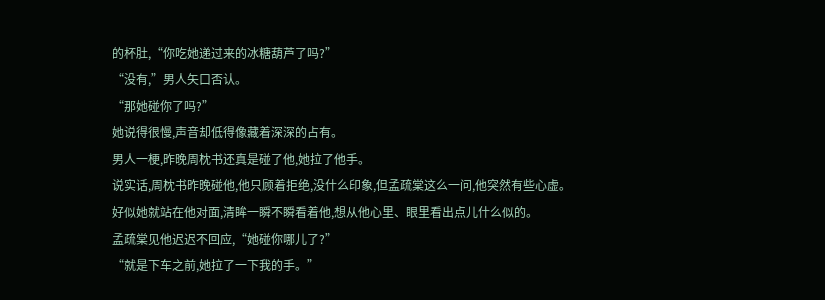的杯肚,“你吃她递过来的冰糖葫芦了吗?”
“没有,”男人矢口否认。
“那她碰你了吗?”
她说得很慢,声音却低得像藏着深深的占有。
男人一梗,昨晚周枕书还真是碰了他,她拉了他手。
说实话,周枕书昨晚碰他,他只顾着拒绝,没什么印象,但孟疏棠这么一问,他突然有些心虚。
好似她就站在他对面,清眸一瞬不瞬看着他,想从他心里、眼里看出点儿什么似的。
孟疏棠见他迟迟不回应,“她碰你哪儿了?”
“就是下车之前,她拉了一下我的手。”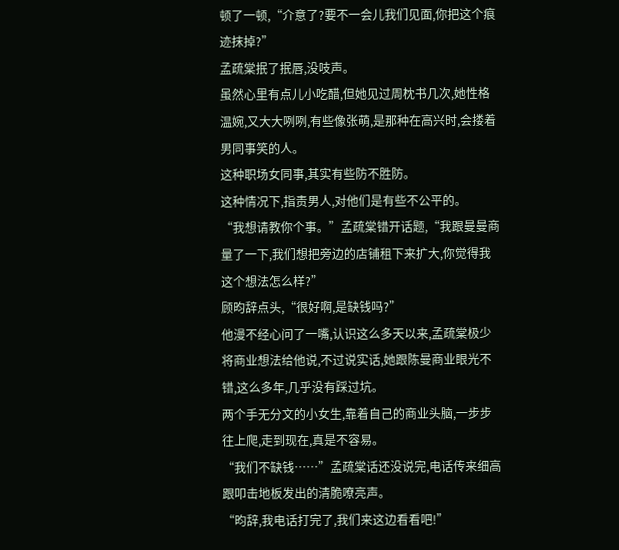顿了一顿,“介意了?要不一会儿我们见面,你把这个痕迹抹掉?”
孟疏棠抿了抿唇,没吱声。
虽然心里有点儿小吃醋,但她见过周枕书几次,她性格温婉,又大大咧咧,有些像张萌,是那种在高兴时,会搂着男同事笑的人。
这种职场女同事,其实有些防不胜防。
这种情况下,指责男人,对他们是有些不公平的。
“我想请教你个事。”孟疏棠错开话题,“我跟曼曼商量了一下,我们想把旁边的店铺租下来扩大,你觉得我这个想法怎么样?”
顾昀辞点头,“很好啊,是缺钱吗?”
他漫不经心问了一嘴,认识这么多天以来,孟疏棠极少将商业想法给他说,不过说实话,她跟陈曼商业眼光不错,这么多年,几乎没有踩过坑。
两个手无分文的小女生,靠着自己的商业头脑,一步步往上爬,走到现在,真是不容易。
“我们不缺钱……”孟疏棠话还没说完,电话传来细高跟叩击地板发出的清脆嘹亮声。
“昀辞,我电话打完了,我们来这边看看吧!”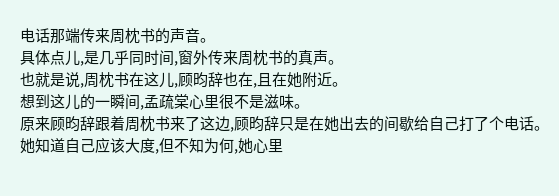电话那端传来周枕书的声音。
具体点儿,是几乎同时间,窗外传来周枕书的真声。
也就是说,周枕书在这儿,顾昀辞也在,且在她附近。
想到这儿的一瞬间,孟疏棠心里很不是滋味。
原来顾昀辞跟着周枕书来了这边,顾昀辞只是在她出去的间歇给自己打了个电话。
她知道自己应该大度,但不知为何,她心里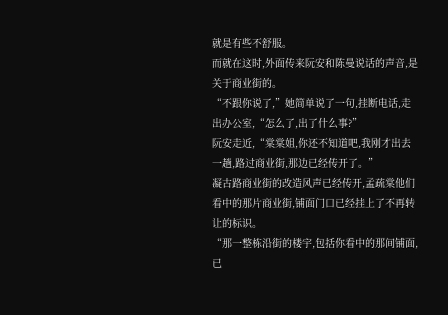就是有些不舒服。
而就在这时,外面传来阮安和陈曼说话的声音,是关于商业街的。
“不跟你说了,”她简单说了一句,挂断电话,走出办公室,“怎么了,出了什么事?”
阮安走近,“棠棠姐,你还不知道吧,我刚才出去一趟,路过商业街,那边已经传开了。”
凝古路商业街的改造风声已经传开,孟疏棠他们看中的那片商业街,铺面门口已经挂上了不再转让的标识。
“那一整栋沿街的楼宇,包括你看中的那间铺面,已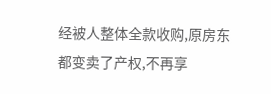经被人整体全款收购,原房东都变卖了产权,不再享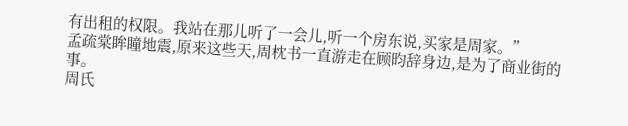有出租的权限。我站在那儿听了一会儿,听一个房东说,买家是周家。”
孟疏棠眸瞳地震,原来这些天,周枕书一直游走在顾昀辞身边,是为了商业街的事。
周氏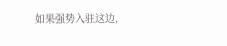如果强势入驻这边,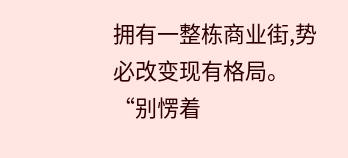拥有一整栋商业街,势必改变现有格局。
“别愣着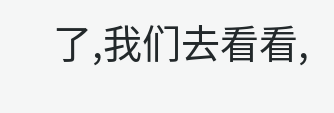了,我们去看看,